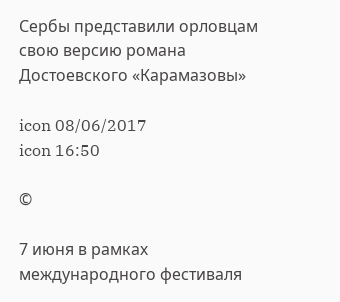Сербы представили орловцам свою версию романа Достоевского «Карамазовы»

icon 08/06/2017
icon 16:50

©

7 июня в рамках международного фестиваля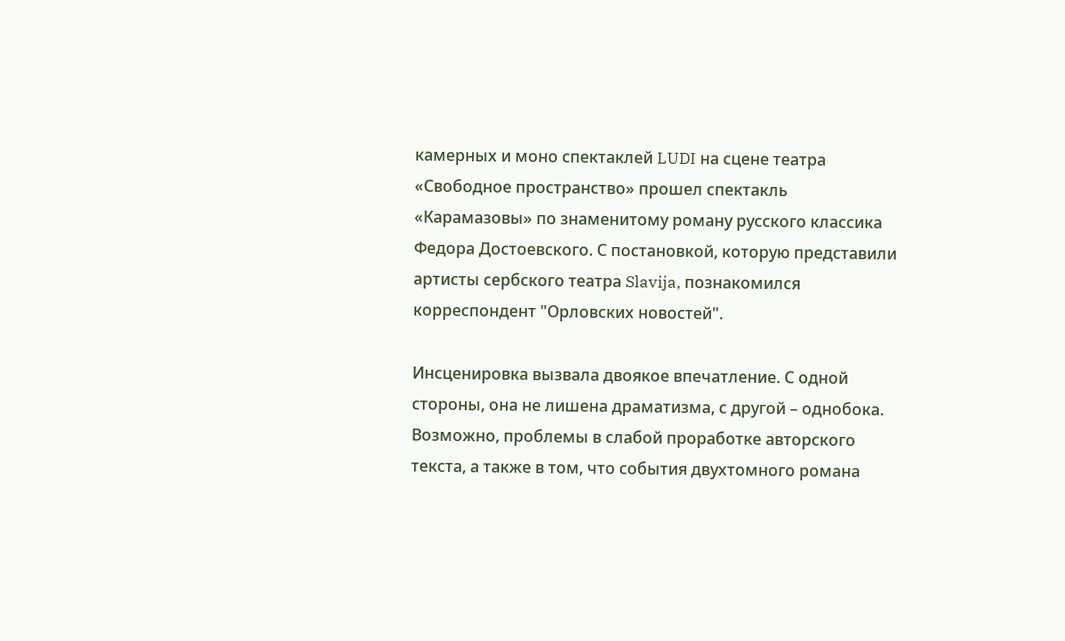камерных и моно спектаклей LUDI на сцене театра «Свободное пространство» прошел спектакль «Карамазовы» по знаменитому роману русского классика Федора Достоевского. С постановкой, которую представили артисты сербского театра Slavija, познакомился корреспондент "Орловских новостей".

Инсценировка вызвала двоякое впечатление. С одной стороны, она не лишена драматизма, с другой – однобока. Возможно, проблемы в слабой проработке авторского текста, а также в том, что события двухтомного романа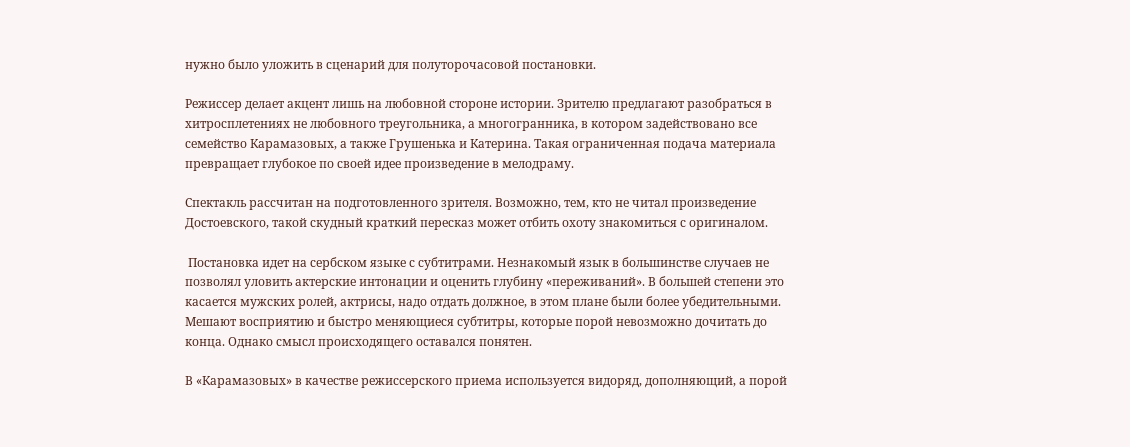нужно было уложить в сценарий для полуторочасовой постановки.

Режиссер делает акцент лишь на любовной стороне истории. Зрителю предлагают разобраться в  хитросплетениях не любовного треугольника, а многогранника, в котором задействовано все семейство Карамазовых, а также Грушенька и Катерина. Такая ограниченная подача материала превращает глубокое по своей идее произведение в мелодраму.

Спектакль рассчитан на подготовленного зрителя. Возможно, тем, кто не читал произведение Достоевского, такой скудный краткий пересказ может отбить охоту знакомиться с оригиналом.

 Постановка идет на сербском языке с субтитрами. Незнакомый язык в большинстве случаев не позволял уловить актерские интонации и оценить глубину «переживаний». В большей степени это касается мужских ролей, актрисы, надо отдать должное, в этом плане были более убедительными. Мешают восприятию и быстро меняющиеся субтитры, которые порой невозможно дочитать до конца. Однако смысл происходящего оставался понятен.

В «Карамазовых» в качестве режиссерского приема используется видоряд, дополняющий, а порой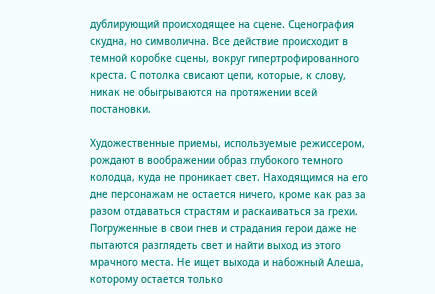дублирующий происходящее на сцене. Сценография скудна, но символична. Все действие происходит в темной коробке сцены, вокруг гипертрофированного креста. С потолка свисают цепи, которые, к слову, никак не обыгрываются на протяжении всей постановки.

Художественные приемы, используемые режиссером, рождают в воображении образ глубокого темного колодца, куда не проникает свет. Находящимся на его дне персонажам не остается ничего, кроме как раз за разом отдаваться страстям и раскаиваться за грехи. Погруженные в свои гнев и страдания герои даже не пытаются разглядеть свет и найти выход из этого мрачного места. Не ищет выхода и набожный Алеша, которому остается только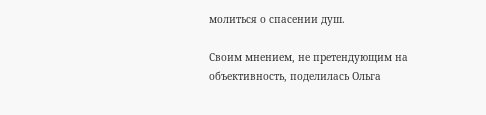молиться о спасении душ.

Своим мнением, не претендующим на объективность, поделилась Ольга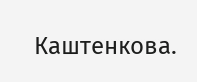Каштенкова.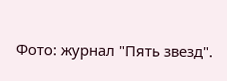Фото: журнал "Пять звезд".